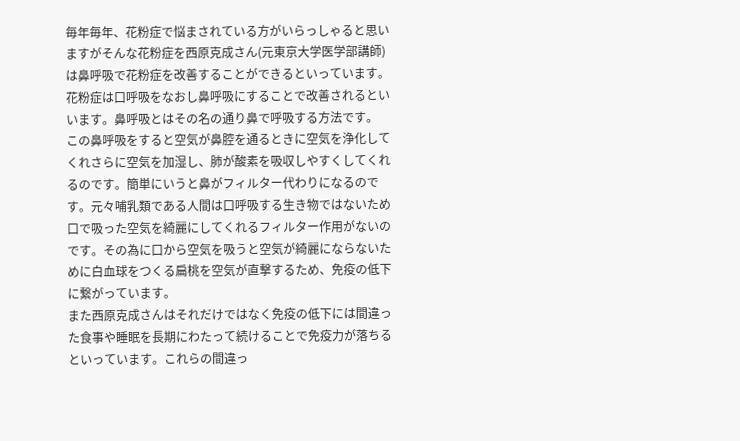毎年毎年、花粉症で悩まされている方がいらっしゃると思いますがそんな花粉症を西原克成さん(元東京大学医学部講師)は鼻呼吸で花粉症を改善することができるといっています。花粉症は口呼吸をなおし鼻呼吸にすることで改善されるといいます。鼻呼吸とはその名の通り鼻で呼吸する方法です。
この鼻呼吸をすると空気が鼻腔を通るときに空気を浄化してくれさらに空気を加湿し、肺が酸素を吸収しやすくしてくれるのです。簡単にいうと鼻がフィルター代わりになるのです。元々哺乳類である人間は口呼吸する生き物ではないため口で吸った空気を綺麗にしてくれるフィルター作用がないのです。その為に口から空気を吸うと空気が綺麗にならないために白血球をつくる扁桃を空気が直撃するため、免疫の低下に繋がっています。
また西原克成さんはそれだけではなく免疫の低下には間違った食事や睡眠を長期にわたって続けることで免疫力が落ちるといっています。これらの間違っ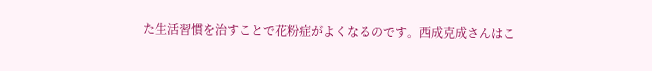た生活習慣を治すことで花粉症がよくなるのです。西成克成さんはこ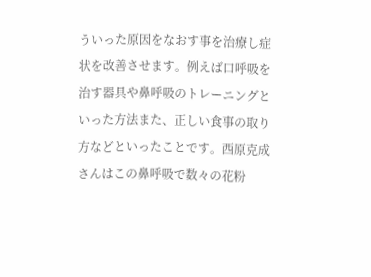ういった原因をなおす事を治療し症状を改善させます。例えば口呼吸を治す器具や鼻呼吸のトレーニングといった方法また、正しい食事の取り方などといったことです。西原克成さんはこの鼻呼吸で数々の花粉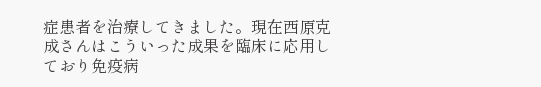症患者を治療してきました。現在西原克成さんはこういった成果を臨床に応用しており免疫病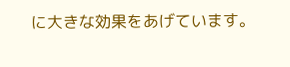に大きな効果をあげています。